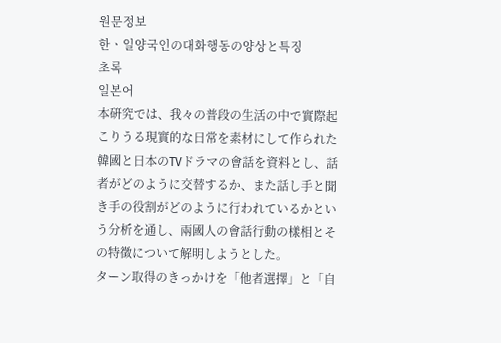원문정보
한ㆍ일양국인の대화행동の양상と특징
초록
일본어
本硏究では、我々の普段の生活の中で實際起こりうる現實的な日常を素材にして作られた韓國と日本のTVドラマの會話を資料とし、話者がどのように交替するか、また話し手と聞き手の役割がどのように行われているかという分析を通し、兩國人の會話行動の樣相とその特徵について解明しようとした。
ターン取得のきっかけを「他者選擇」と「自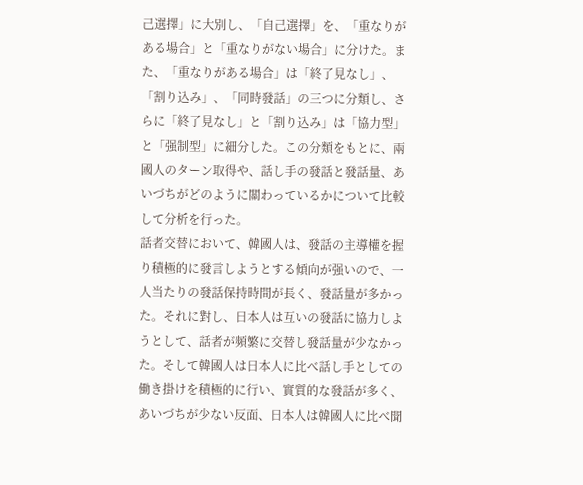己選擇」に大別し、「自己選擇」を、「重なりがある場合」と「重なりがない場合」に分けた。また、「重なりがある場合」は「終了見なし」、「割り込み」、「同時發話」の三つに分類し、さらに「終了見なし」と「割り込み」は「協力型」と「强制型」に細分した。この分類をもとに、兩國人のターン取得や、話し手の發話と發話量、あいづちがどのように關わっているかについて比較して分析を行った。
話者交替において、韓國人は、發話の主導權を握り積極的に發言しようとする傾向が强いので、一人当たりの發話保持時間が長く、發話量が多かった。それに對し、日本人は互いの發話に協力しようとして、話者が頻繁に交替し發話量が少なかった。そして韓國人は日本人に比べ話し手としての働き掛けを積極的に行い、實質的な發話が多く、あいづちが少ない反面、日本人は韓國人に比べ聞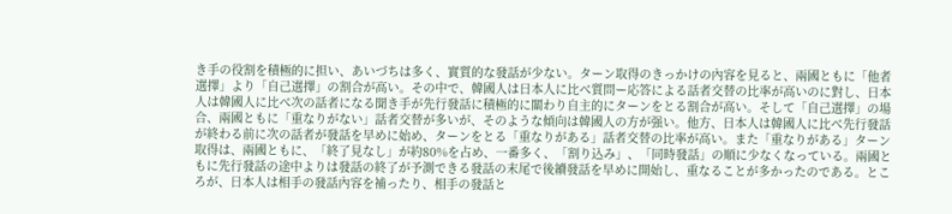き手の役割を積極的に担い、あいづちは多く、實質的な發話が少ない。ターン取得のきっかけの內容を見ると、兩國ともに「他者選擇」より「自己選擇」の割合が高い。その中で、韓國人は日本人に比べ質問ー応答による話者交替の比率が高いのに對し、日本人は韓國人に比べ次の話者になる聞き手が先行發話に積極的に關わり自主的にターンをとる割合が高い。そして「自己選擇」の場合、兩國ともに「重なりがない」話者交替が多いが、そのような傾向は韓國人の方が强い。他方、日本人は韓國人に比べ先行發話が終わる前に次の話者が發話を早めに始め、ターンをとる「重なりがある」話者交替の比率が高い。また「重なりがある」ターン取得は、兩國ともに、「終了見なし」が約80%を占め、一番多く、「割り込み」、「同時發話」の順に少なくなっている。兩國ともに先行發話の途中よりは發話の終了が予測できる發話の末尾で後續發話を早めに開始し、重なることが多かったのである。ところが、日本人は相手の發話內容を補ったり、相手の發話と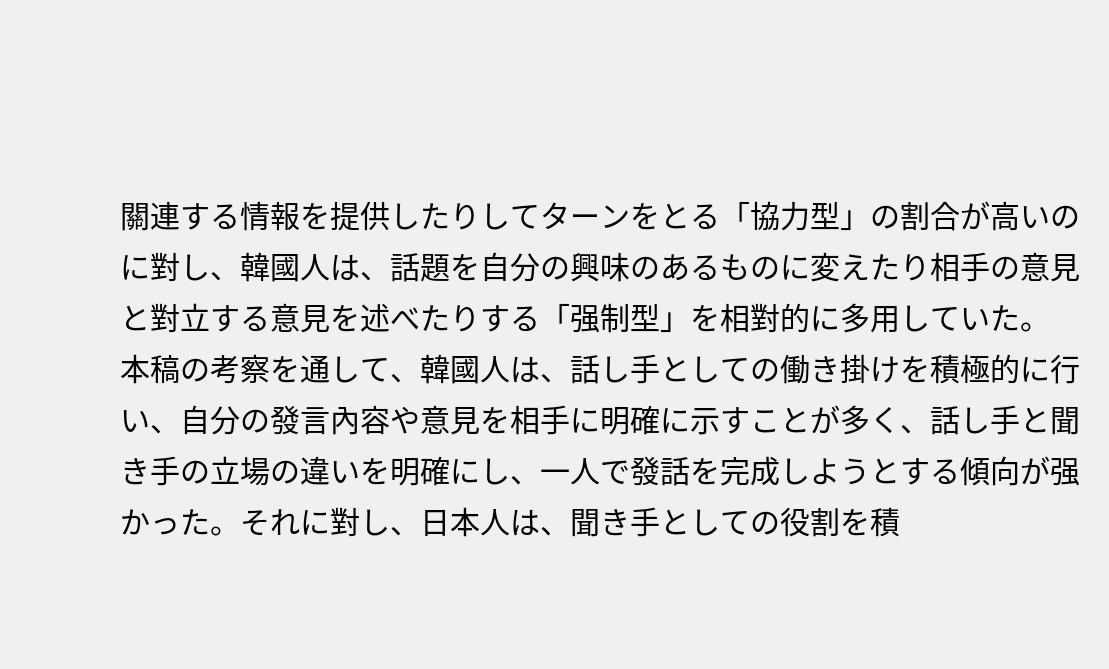關連する情報を提供したりしてターンをとる「協力型」の割合が高いのに對し、韓國人は、話題を自分の興味のあるものに変えたり相手の意見と對立する意見を述べたりする「强制型」を相對的に多用していた。
本稿の考察を通して、韓國人は、話し手としての働き掛けを積極的に行い、自分の發言內容や意見を相手に明確に示すことが多く、話し手と聞き手の立場の違いを明確にし、一人で發話を完成しようとする傾向が强かった。それに對し、日本人は、聞き手としての役割を積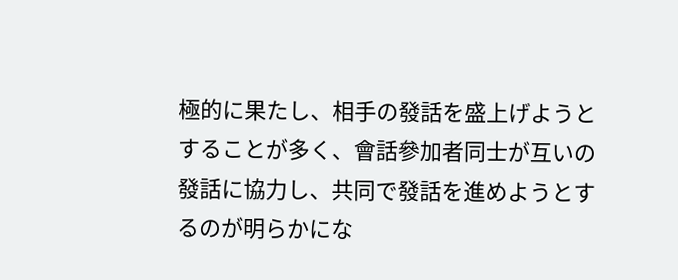極的に果たし、相手の發話を盛上げようとすることが多く、會話參加者同士が互いの發話に協力し、共同で發話を進めようとするのが明らかにな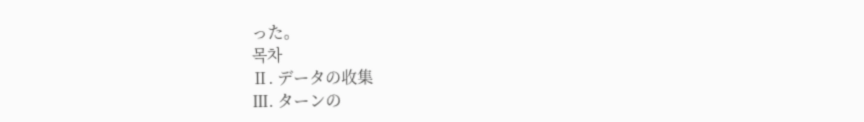った。
목차
Ⅱ. データの收集
Ⅲ. ターンの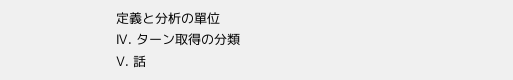定義と分析の單位
Ⅳ. ターン取得の分類
Ⅴ. 話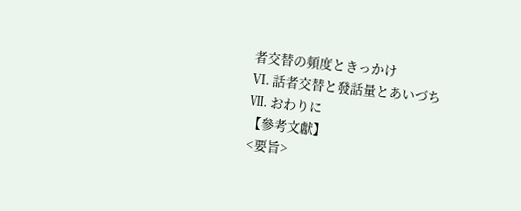者交替の頻度ときっかけ
Ⅵ. 話者交替と發話量とあいづち
Ⅶ. おわりに
【參考文獻】
<要旨>